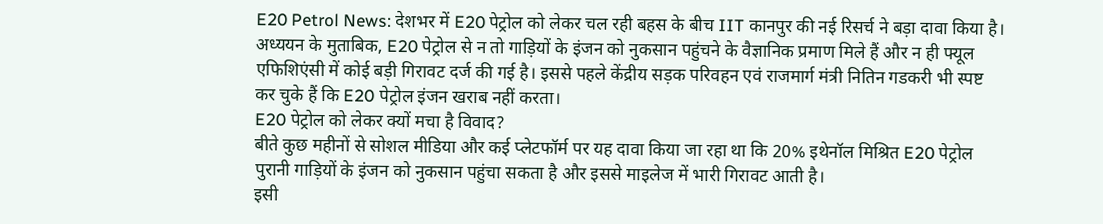E20 Petrol News: देशभर में E20 पेट्रोल को लेकर चल रही बहस के बीच IIT कानपुर की नई रिसर्च ने बड़ा दावा किया है। अध्ययन के मुताबिक, E20 पेट्रोल से न तो गाड़ियों के इंजन को नुकसान पहुंचने के वैज्ञानिक प्रमाण मिले हैं और न ही फ्यूल एफिशिएंसी में कोई बड़ी गिरावट दर्ज की गई है। इससे पहले केंद्रीय सड़क परिवहन एवं राजमार्ग मंत्री नितिन गडकरी भी स्पष्ट कर चुके हैं कि E20 पेट्रोल इंजन खराब नहीं करता।
E20 पेट्रोल को लेकर क्यों मचा है विवाद?
बीते कुछ महीनों से सोशल मीडिया और कई प्लेटफॉर्म पर यह दावा किया जा रहा था कि 20% इथेनॉल मिश्रित E20 पेट्रोल पुरानी गाड़ियों के इंजन को नुकसान पहुंचा सकता है और इससे माइलेज में भारी गिरावट आती है।
इसी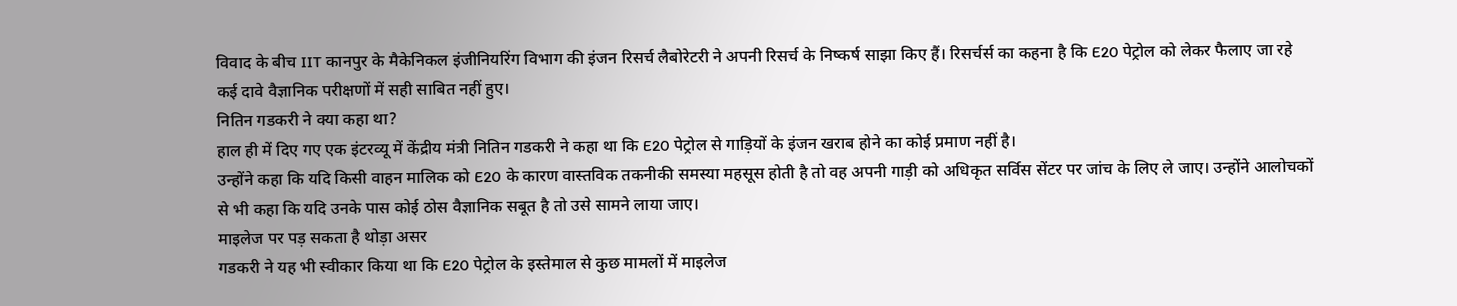विवाद के बीच IIT कानपुर के मैकेनिकल इंजीनियरिंग विभाग की इंजन रिसर्च लैबोरेटरी ने अपनी रिसर्च के निष्कर्ष साझा किए हैं। रिसर्चर्स का कहना है कि E20 पेट्रोल को लेकर फैलाए जा रहे कई दावे वैज्ञानिक परीक्षणों में सही साबित नहीं हुए।
नितिन गडकरी ने क्या कहा था?
हाल ही में दिए गए एक इंटरव्यू में केंद्रीय मंत्री नितिन गडकरी ने कहा था कि E20 पेट्रोल से गाड़ियों के इंजन खराब होने का कोई प्रमाण नहीं है।
उन्होंने कहा कि यदि किसी वाहन मालिक को E20 के कारण वास्तविक तकनीकी समस्या महसूस होती है तो वह अपनी गाड़ी को अधिकृत सर्विस सेंटर पर जांच के लिए ले जाए। उन्होंने आलोचकों से भी कहा कि यदि उनके पास कोई ठोस वैज्ञानिक सबूत है तो उसे सामने लाया जाए।
माइलेज पर पड़ सकता है थोड़ा असर
गडकरी ने यह भी स्वीकार किया था कि E20 पेट्रोल के इस्तेमाल से कुछ मामलों में माइलेज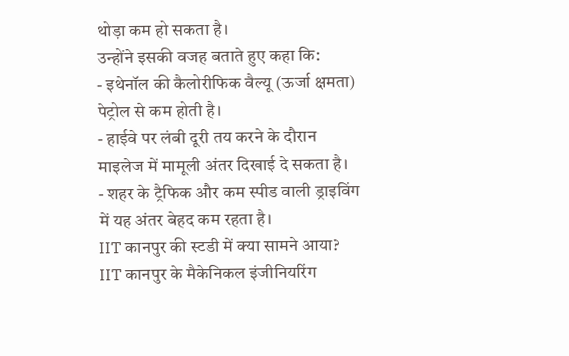थोड़ा कम हो सकता है।
उन्होंने इसकी वजह बताते हुए कहा कि:
- इथेनॉल की कैलोरीफिक वैल्यू (ऊर्जा क्षमता) पेट्रोल से कम होती है।
- हाईवे पर लंबी दूरी तय करने के दौरान माइलेज में मामूली अंतर दिखाई दे सकता है।
- शहर के ट्रैफिक और कम स्पीड वाली ड्राइविंग में यह अंतर बेहद कम रहता है।
IIT कानपुर की स्टडी में क्या सामने आया?
IIT कानपुर के मैकेनिकल इंजीनियरिंग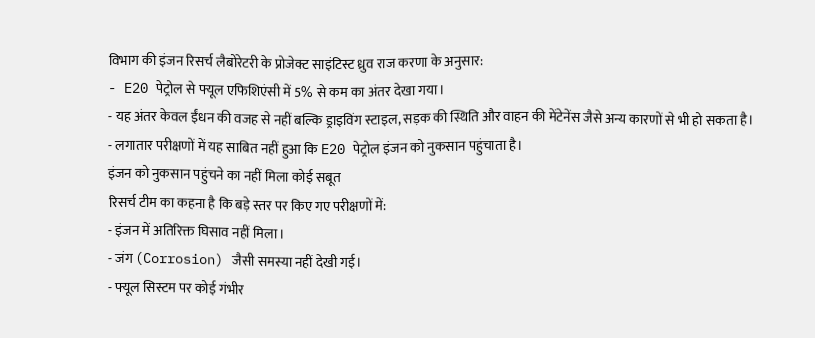विभाग की इंजन रिसर्च लैबोरेटरी के प्रोजेक्ट साइंटिस्ट ध्रुव राज करणा के अनुसार:
- E20 पेट्रोल से फ्यूल एफिशिएंसी में 5% से कम का अंतर देखा गया।
- यह अंतर केवल ईंधन की वजह से नहीं बल्कि ड्राइविंग स्टाइल, सड़क की स्थिति और वाहन की मेंटेनेंस जैसे अन्य कारणों से भी हो सकता है।
- लगातार परीक्षणों में यह साबित नहीं हुआ कि E20 पेट्रोल इंजन को नुकसान पहुंचाता है।
इंजन को नुकसान पहुंचने का नहीं मिला कोई सबूत
रिसर्च टीम का कहना है कि बड़े स्तर पर किए गए परीक्षणों में:
- इंजन में अतिरिक्त घिसाव नहीं मिला।
- जंग (Corrosion) जैसी समस्या नहीं देखी गई।
- फ्यूल सिस्टम पर कोई गंभीर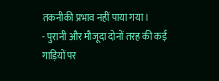तकनीकी प्रभाव नहीं पाया गया।
- पुरानी और मौजूदा दोनों तरह की कई गाड़ियों पर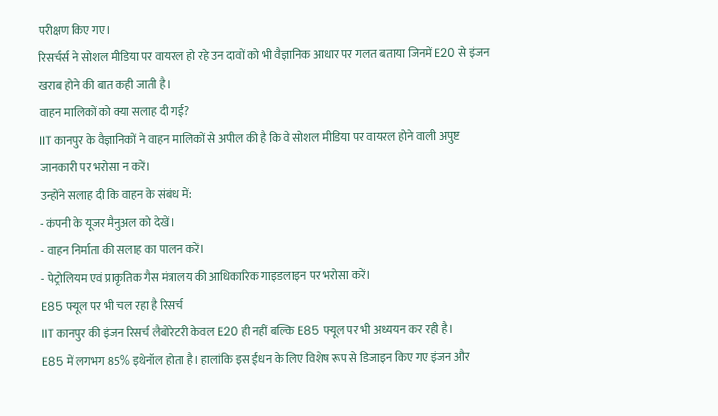परीक्षण किए गए।
रिसर्चर्स ने सोशल मीडिया पर वायरल हो रहे उन दावों को भी वैज्ञानिक आधार पर गलत बताया जिनमें E20 से इंजन खराब होने की बात कही जाती है।
वाहन मालिकों को क्या सलाह दी गई?
IIT कानपुर के वैज्ञानिकों ने वाहन मालिकों से अपील की है कि वे सोशल मीडिया पर वायरल होने वाली अपुष्ट जानकारी पर भरोसा न करें।
उन्होंने सलाह दी कि वाहन के संबंध में:
- कंपनी के यूजर मैनुअल को देखें।
- वाहन निर्माता की सलाह का पालन करें।
- पेट्रोलियम एवं प्राकृतिक गैस मंत्रालय की आधिकारिक गाइडलाइन पर भरोसा करें।
E85 फ्यूल पर भी चल रहा है रिसर्च
IIT कानपुर की इंजन रिसर्च लैबोरेटरी केवल E20 ही नहीं बल्कि E85 फ्यूल पर भी अध्ययन कर रही है।
E85 में लगभग 85% इथेनॉल होता है। हालांकि इस ईंधन के लिए विशेष रूप से डिजाइन किए गए इंजन और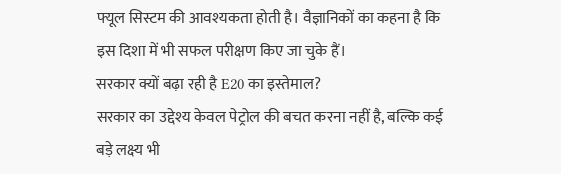फ्यूल सिस्टम की आवश्यकता होती है। वैज्ञानिकों का कहना है कि इस दिशा में भी सफल परीक्षण किए जा चुके हैं।
सरकार क्यों बढ़ा रही है E20 का इस्तेमाल?
सरकार का उद्देश्य केवल पेट्रोल की बचत करना नहीं है, बल्कि कई बड़े लक्ष्य भी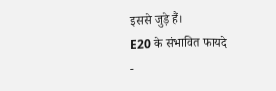इससे जुड़े हैं।
E20 के संभावित फायदे
-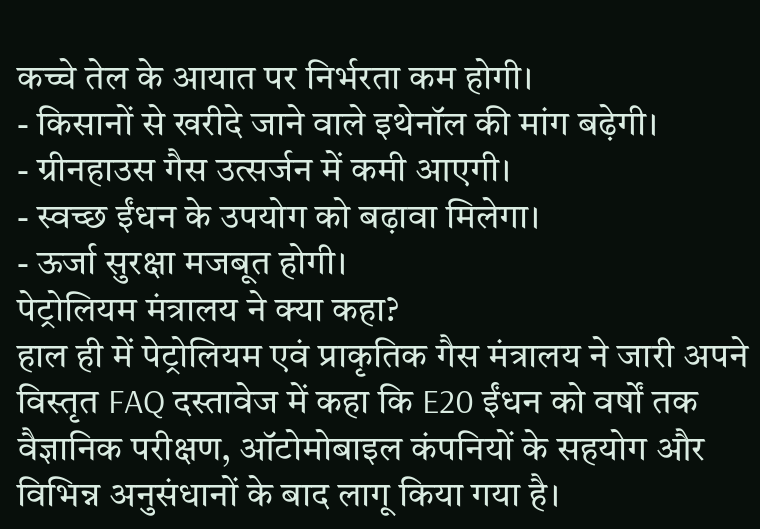कच्चे तेल के आयात पर निर्भरता कम होगी।
- किसानों से खरीदे जाने वाले इथेनॉल की मांग बढ़ेगी।
- ग्रीनहाउस गैस उत्सर्जन में कमी आएगी।
- स्वच्छ ईंधन के उपयोग को बढ़ावा मिलेगा।
- ऊर्जा सुरक्षा मजबूत होगी।
पेट्रोलियम मंत्रालय ने क्या कहा?
हाल ही में पेट्रोलियम एवं प्राकृतिक गैस मंत्रालय ने जारी अपने विस्तृत FAQ दस्तावेज में कहा कि E20 ईंधन को वर्षों तक वैज्ञानिक परीक्षण, ऑटोमोबाइल कंपनियों के सहयोग और विभिन्न अनुसंधानों के बाद लागू किया गया है।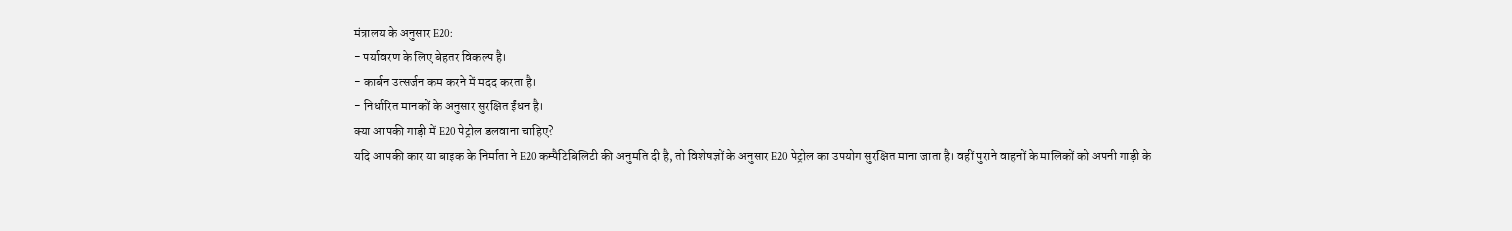मंत्रालय के अनुसार E20:
- पर्यावरण के लिए बेहतर विकल्प है।
- कार्बन उत्सर्जन कम करने में मदद करता है।
- निर्धारित मानकों के अनुसार सुरक्षित ईंधन है।
क्या आपकी गाड़ी में E20 पेट्रोल डलवाना चाहिए?
यदि आपकी कार या बाइक के निर्माता ने E20 कम्पैटिबिलिटी की अनुमति दी है, तो विशेषज्ञों के अनुसार E20 पेट्रोल का उपयोग सुरक्षित माना जाता है। वहीं पुराने वाहनों के मालिकों को अपनी गाड़ी के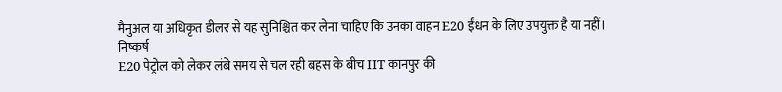मैनुअल या अधिकृत डीलर से यह सुनिश्चित कर लेना चाहिए कि उनका वाहन E20 ईंधन के लिए उपयुक्त है या नहीं।
निष्कर्ष
E20 पेट्रोल को लेकर लंबे समय से चल रही बहस के बीच IIT कानपुर की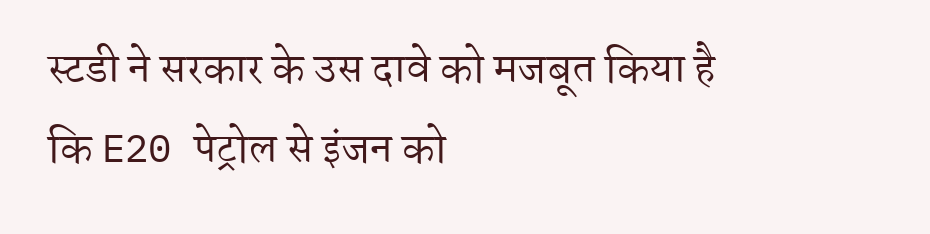स्टडी ने सरकार के उस दावे को मजबूत किया है कि E20 पेट्रोल से इंजन को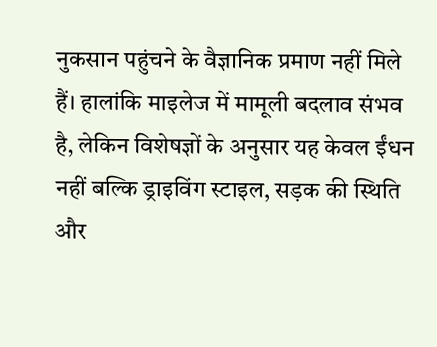नुकसान पहुंचने के वैज्ञानिक प्रमाण नहीं मिले हैं। हालांकि माइलेज में मामूली बदलाव संभव है, लेकिन विशेषज्ञों के अनुसार यह केवल ईंधन नहीं बल्कि ड्राइविंग स्टाइल, सड़क की स्थिति और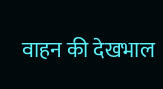वाहन की देखभाल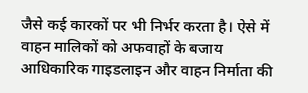जैसे कई कारकों पर भी निर्भर करता है। ऐसे में वाहन मालिकों को अफवाहों के बजाय आधिकारिक गाइडलाइन और वाहन निर्माता की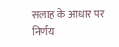सलाह के आधार पर निर्णय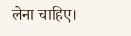लेना चाहिए।